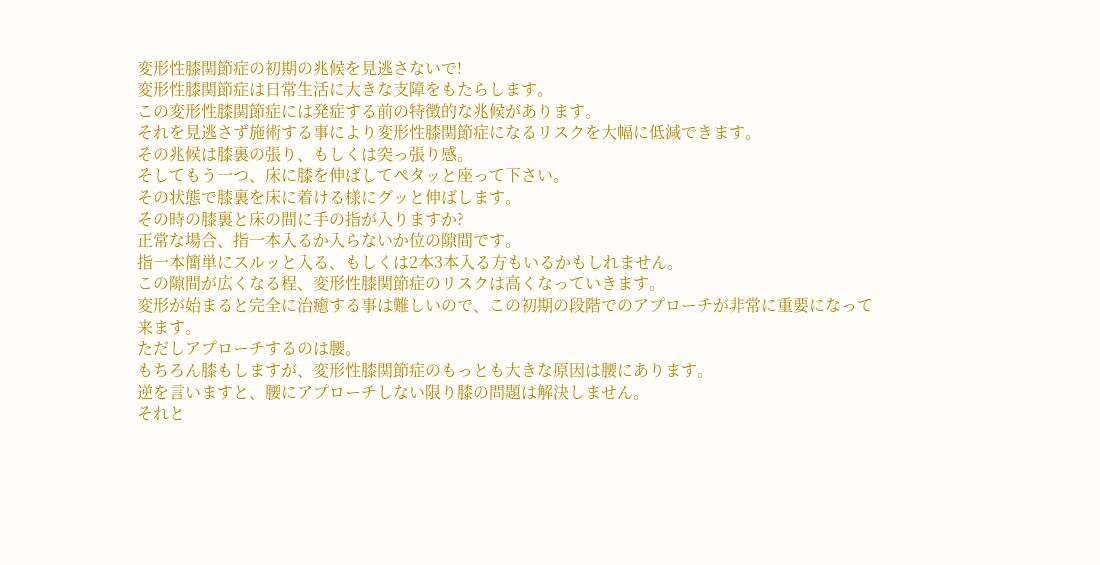変形性膝関節症の初期の兆候を見逃さないで!
変形性膝関節症は日常生活に大きな支障をもたらします。
この変形性膝関節症には発症する前の特徴的な兆候があります。
それを見逃さず施術する事により変形性膝関節症になるリスクを大幅に低減できます。
その兆候は膝裏の張り、もしくは突っ張り感。
そしてもう一つ、床に膝を伸ばしてペタッと座って下さい。
その状態で膝裏を床に着ける様にグッと伸ばします。
その時の膝裏と床の間に手の指が入りますか?
正常な場合、指一本入るか入らないか位の隙間です。
指一本簡単にスルッと入る、もしくは2本3本入る方もいるかもしれません。
この隙間が広くなる程、変形性膝関節症のリスクは高くなっていきます。
変形が始まると完全に治癒する事は難しいので、この初期の段階でのアプローチが非常に重要になって来ます。
ただしアプローチするのは腰。
もちろん膝もしますが、変形性膝関節症のもっとも大きな原因は腰にあります。
逆を言いますと、腰にアプローチしない限り膝の問題は解決しません。
それと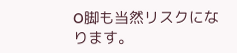O脚も当然リスクになります。